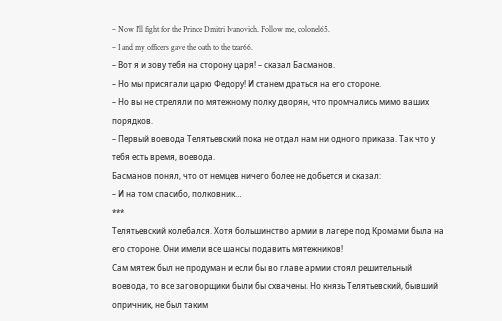– Now I'll fight for the Prince Dmitri Ivanovich. Follow me, colonel65.
– I and my officers gave the oath to the tzar66.
– Вот я и зову тебя на сторону царя! – сказал Басманов.
– Но мы присягали царю Федору! И станем драться на его стороне.
– Но вы не стреляли по мятежному полку дворян, что промчались мимо ваших порядков.
– Первый воевода Телятьевский пока не отдал нам ни одного приказа. Так что у тебя есть время, воевода.
Басманов понял, что от немцев ничего более не добьется и сказал:
– И на том спасибо, полковник…
***
Телятьевский колебался. Хотя большинство армии в лагере под Кромами была на его стороне. Они имели все шансы подавить мятежников!
Сам мятеж был не продуман и если бы во главе армии стоял решительный воевода, то все заговорщики были бы схвачены. Но князь Телятьевский, бывший опричник, не был таким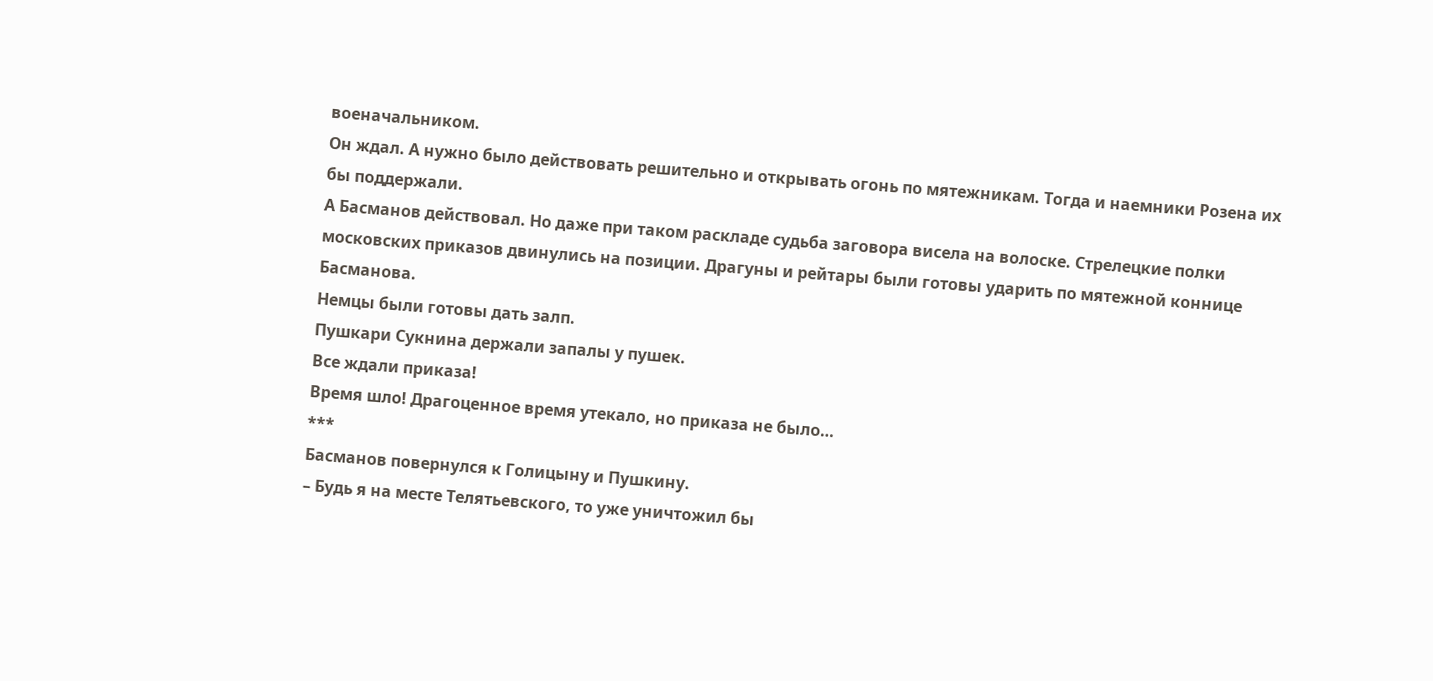военачальником.
Он ждал. А нужно было действовать решительно и открывать огонь по мятежникам. Тогда и наемники Розена их бы поддержали.
А Басманов действовал. Но даже при таком раскладе судьба заговора висела на волоске. Стрелецкие полки московских приказов двинулись на позиции. Драгуны и рейтары были готовы ударить по мятежной коннице Басманова.
Немцы были готовы дать залп.
Пушкари Сукнина держали запалы у пушек.
Все ждали приказа!
Время шло! Драгоценное время утекало, но приказа не было…
***
Басманов повернулся к Голицыну и Пушкину.
– Будь я на месте Телятьевского, то уже уничтожил бы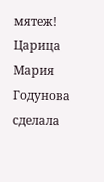мятеж! Царица Мария Годунова сделала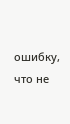ошибку, что не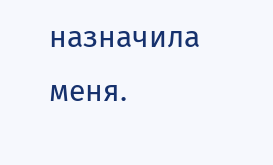назначила меня.